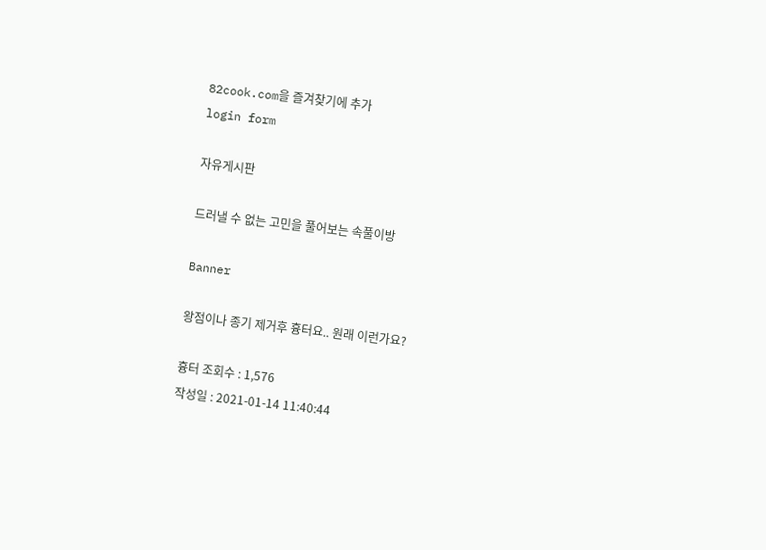82cook.com을 즐겨찾기에 추가
login form

자유게시판

드러낼 수 없는 고민을 풀어보는 속풀이방

Banner

왕점이나 종기 제거후 흉터요.. 원래 이런가요?

흉터 조회수 : 1,576
작성일 : 2021-01-14 11:40:44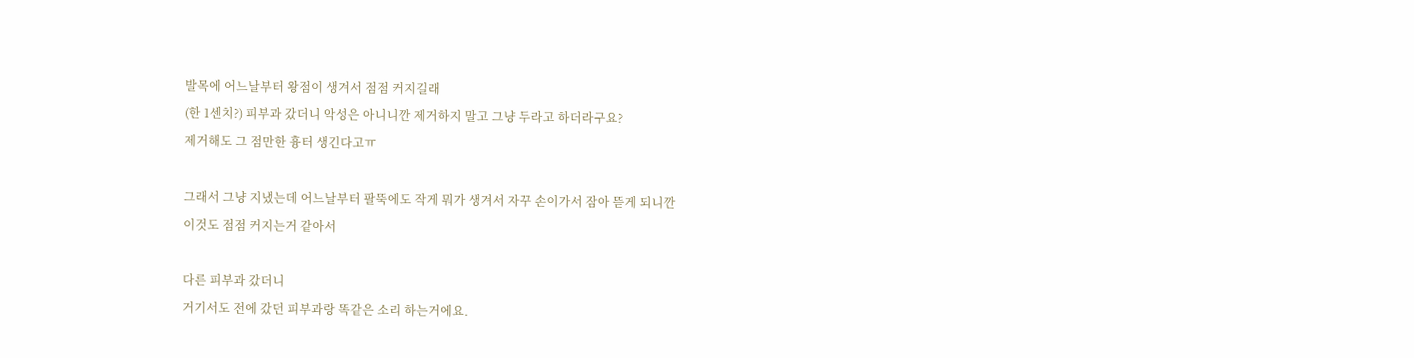발목에 어느날부터 왕점이 생겨서 점점 커지길래
(한 1센치?) 피부과 갔더니 악성은 아니니깐 제거하지 말고 그냥 두라고 하더라구요?
제거해도 그 점만한 흉터 생긴다고ㅠ

그래서 그냥 지냈는데 어느날부터 팔뚝에도 작게 뭐가 생겨서 자꾸 손이가서 잠아 뜯게 되니깐
이것도 점점 커지는거 같아서

다른 피부과 갔더니
거기서도 전에 갔던 피부과랑 똑같은 소리 하는거에요.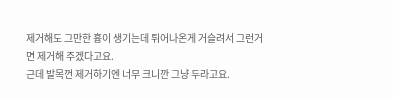제거해도 그만한 흉이 생기는데 튀어나온게 거슬려서 그런거면 제거해 주겠다고요.
근데 발목껀 제거하기엔 너무 크니깐 그냥 두라고요.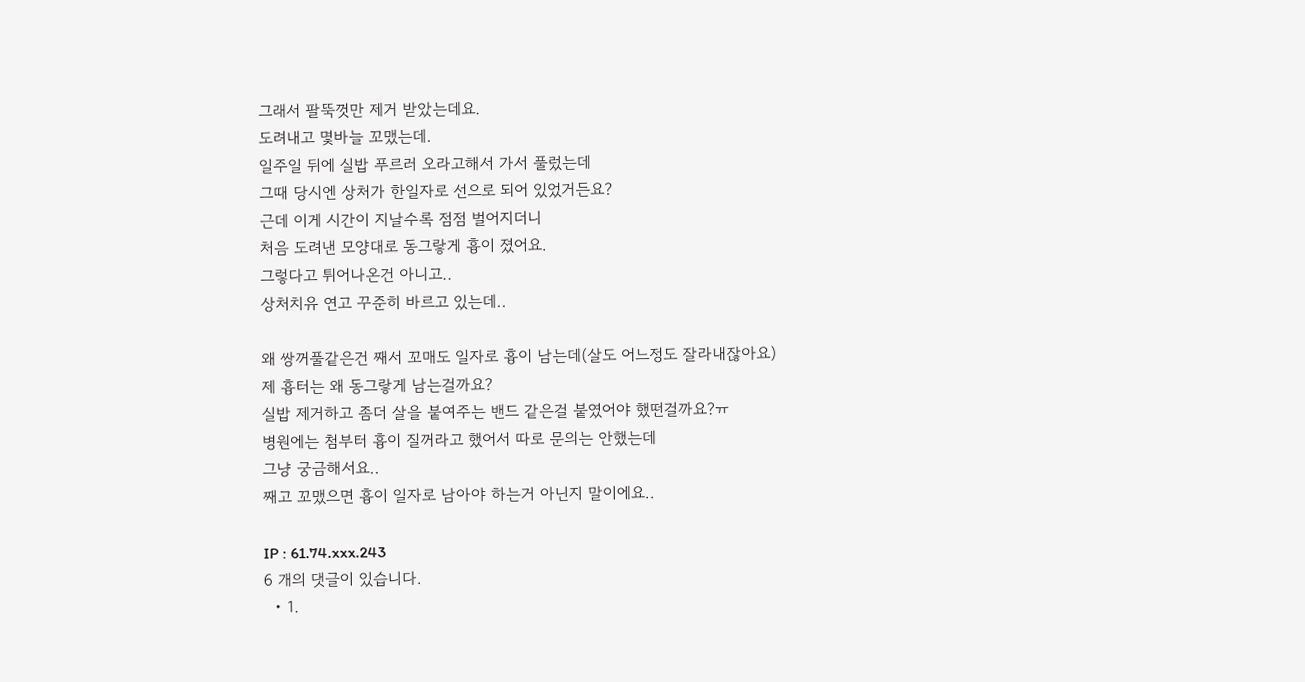그래서 팔뚝껏만 제거 받았는데요.
도려내고 몇바늘 꼬맸는데.
일주일 뒤에 실밥 푸르러 오라고해서 가서 풀렀는데
그때 당시엔 상처가 한일자로 선으로 되어 있었거든요?
근데 이게 시간이 지날수록 점점 벌어지더니
처음 도려낸 모양대로 동그랗게 흉이 졌어요.
그렇다고 튀어나온건 아니고..
상처치유 연고 꾸준히 바르고 있는데..

왜 쌍꺼풀같은건 째서 꼬매도 일자로 흉이 남는데(살도 어느정도 잘라내잖아요)
제 흉터는 왜 동그랗게 남는걸까요?
실밥 제거하고 좀더 살을 붙여주는 밴드 같은걸 붙였어야 했떤걸까요?ㅠ
병원에는 첨부터 흉이 질꺼라고 했어서 따로 문의는 안했는데
그냥 궁금해서요..
째고 꼬맸으면 흉이 일자로 남아야 하는거 아닌지 말이에요..

IP : 61.74.xxx.243
6 개의 댓글이 있습니다.
  • 1.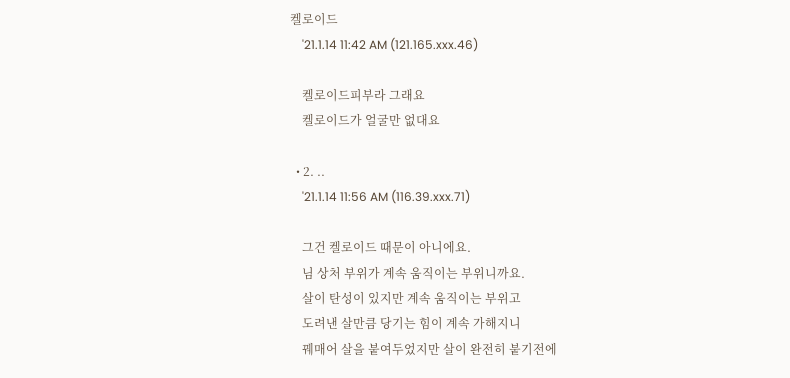켈로이드
    '21.1.14 11:42 AM (121.165.xxx.46)

    켈로이드피부라 그래요
    켈로이드가 얼굴만 없대요

  • 2. ..
    '21.1.14 11:56 AM (116.39.xxx.71)

    그건 켈로이드 때문이 아니에요.
    님 상처 부위가 계속 움직이는 부위니까요.
    살이 탄성이 있지만 계속 움직이는 부위고
    도려낸 살만큼 당기는 힘이 계속 가해지니
    꿰매어 살을 붙여두었지만 살이 완전히 붙기전에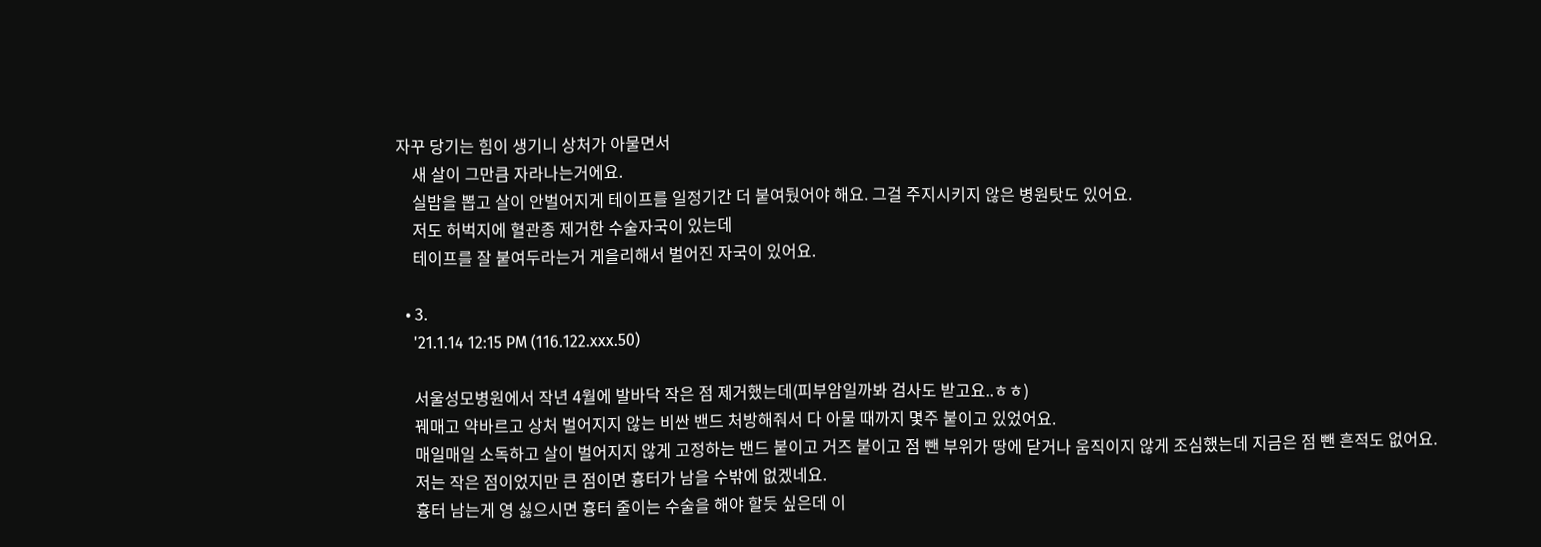자꾸 당기는 힘이 생기니 상처가 아물면서
    새 살이 그만큼 자라나는거에요.
    실밥을 뽑고 살이 안벌어지게 테이프를 일정기간 더 붙여뒀어야 해요. 그걸 주지시키지 않은 병원탓도 있어요.
    저도 허벅지에 혈관종 제거한 수술자국이 있는데
    테이프를 잘 붙여두라는거 게을리해서 벌어진 자국이 있어요.

  • 3.
    '21.1.14 12:15 PM (116.122.xxx.50)

    서울성모병원에서 작년 4월에 발바닥 작은 점 제거했는데(피부암일까봐 검사도 받고요..ㅎㅎ)
    꿰매고 약바르고 상처 벌어지지 않는 비싼 밴드 처방해줘서 다 아물 때까지 몇주 붙이고 있었어요.
    매일매일 소독하고 살이 벌어지지 않게 고정하는 밴드 붙이고 거즈 붙이고 점 뺀 부위가 땅에 닫거나 움직이지 않게 조심했는데 지금은 점 뺀 흔적도 없어요.
    저는 작은 점이었지만 큰 점이면 흉터가 남을 수밖에 없겠네요.
    흉터 남는게 영 싫으시면 흉터 줄이는 수술을 해야 할듯 싶은데 이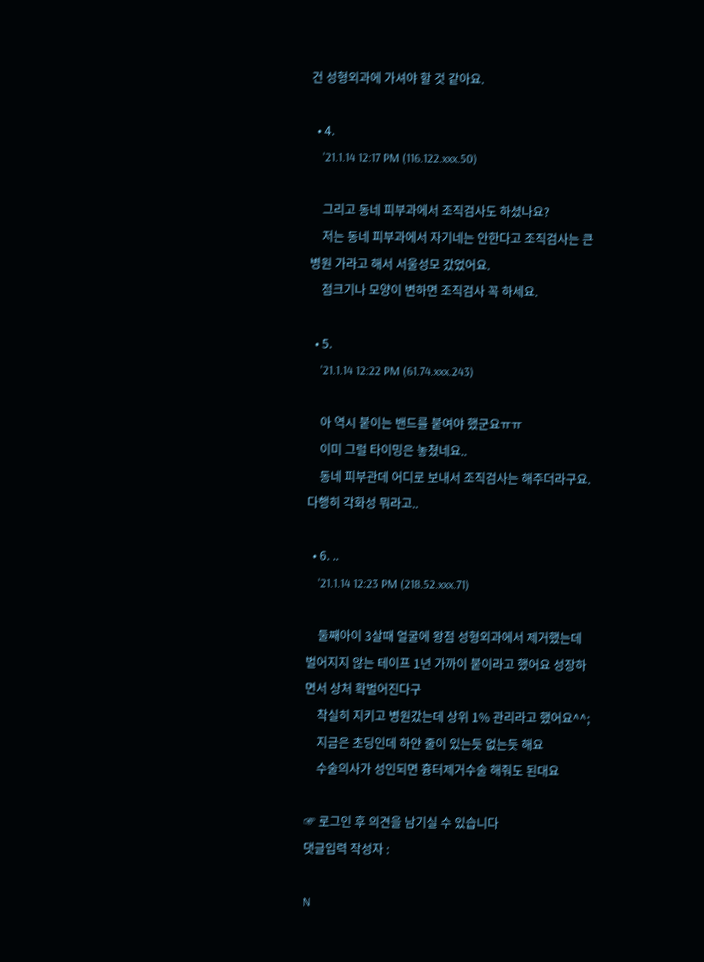건 성형외과에 가셔야 할 것 같아요.

  • 4.
    '21.1.14 12:17 PM (116.122.xxx.50)

    그리고 동네 피부과에서 조직검사도 하셨나요?
    저는 동네 피부과에서 자기네는 안한다고 조직검사는 큰병원 가라고 해서 서울성모 갔었어요.
    점크기나 모양이 변하면 조직검사 꼭 하세요.

  • 5.
    '21.1.14 12:22 PM (61.74.xxx.243)

    아 역시 붙이는 밴드를 붙여야 했군요ㅠㅠ
    이미 그럴 타이밍은 놓쳤네요..
    동네 피부관데 어디로 보내서 조직검사는 해주더라구요. 다행히 각화성 뭐라고..

  • 6. ..
    '21.1.14 12:23 PM (218.52.xxx.71)

    둘째아이 3살때 얼굴에 왕점 성형외과에서 제거했는데 벌어지지 않는 테이프 1년 가까이 붙이라고 했어요 성장하면서 상처 확벌어진다구
    착실히 지키고 병원갔는데 상위 1% 관리라고 했어요^^;
    지금은 초딩인데 하얀 줄이 있는듯 없는듯 해요
    수술의사가 성인되면 흉터제거수술 해줘도 된대요

☞ 로그인 후 의견을 남기실 수 있습니다
댓글입력 작성자 :

N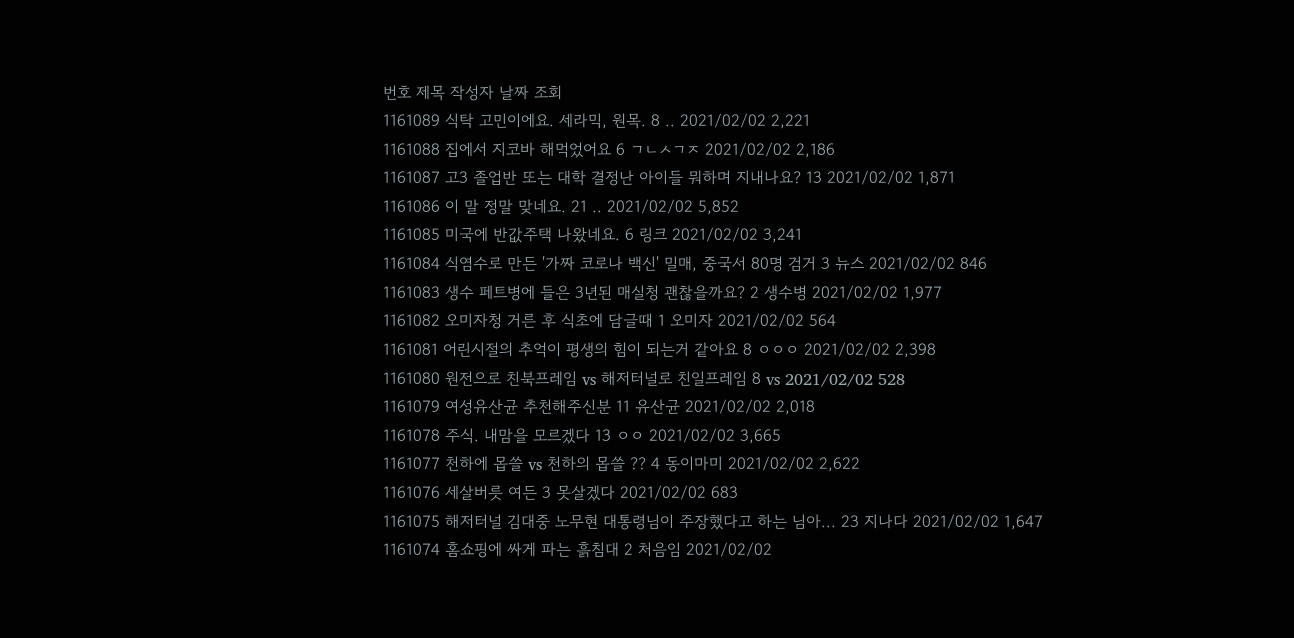번호 제목 작성자 날짜 조회
1161089 식탁 고민이에요. 세라믹, 원목. 8 .. 2021/02/02 2,221
1161088 집에서 지코바 해먹었어요 6 ㄱㄴㅅㄱㅈ 2021/02/02 2,186
1161087 고3 졸업반 또는 대학 결정난 아이들 뭐하며 지내나요? 13 2021/02/02 1,871
1161086 이 말 정말 맞네요. 21 .. 2021/02/02 5,852
1161085 미국에 반값주택 나왔네요. 6 링크 2021/02/02 3,241
1161084 식염수로 만든 '가짜 코로나 백신' 밀매, 중국서 80명 검거 3 뉴스 2021/02/02 846
1161083 생수 페트병에 들은 3년된 매실청 괜찮을까요? 2 생수병 2021/02/02 1,977
1161082 오미자청 거른 후 식초에 담글때 1 오미자 2021/02/02 564
1161081 어린시절의 추억이 평생의 힘이 되는거 같아요 8 ㅇㅇㅇ 2021/02/02 2,398
1161080 원전으로 친북프레임 vs 해저터널로 친일프레임 8 vs 2021/02/02 528
1161079 여성유산균 추천해주신분 11 유산균 2021/02/02 2,018
1161078 주식. 내맘을 모르겠다 13 ㅇㅇ 2021/02/02 3,665
1161077 천하에 몹쓸 vs 천하의 몹쓸 ?? 4 동이마미 2021/02/02 2,622
1161076 세살버릇 여든 3 못살겠다 2021/02/02 683
1161075 해저터널 김대중 노무현 대통령님이 주장했다고 하는 님아... 23 지나다 2021/02/02 1,647
1161074 홈쇼핑에 싸게 파는 흙침대 2 처음임 2021/02/02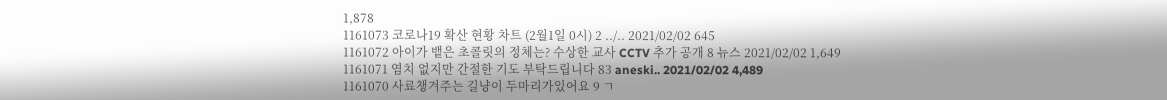1,878
1161073 코로나19 확산 현황 차트 (2월1일 0시) 2 ../.. 2021/02/02 645
1161072 아이가 뱉은 초콜릿의 정체는? 수상한 교사 CCTV 추가 공개 8 뉴스 2021/02/02 1,649
1161071 염치 없지만 간절한 기도 부탁드립니다 83 aneski.. 2021/02/02 4,489
1161070 사료챙겨주는 길냥이 두마리가있어요 9 ㄱ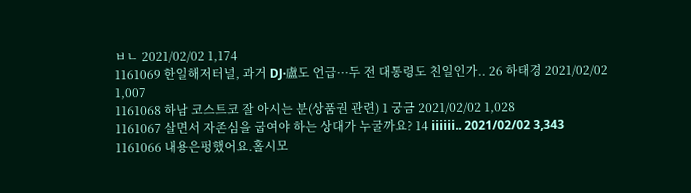ㅂㄴ 2021/02/02 1,174
1161069 한일해저터널, 과거 DJ·盧도 언급···두 전 대통령도 친일인가.. 26 하태경 2021/02/02 1,007
1161068 하남 코스트코 잘 아시는 분(상품권 관련) 1 궁금 2021/02/02 1,028
1161067 살면서 자존심을 굽여야 하는 상대가 누굴까요? 14 iiiiii.. 2021/02/02 3,343
1161066 내용은펑했어요.홀시모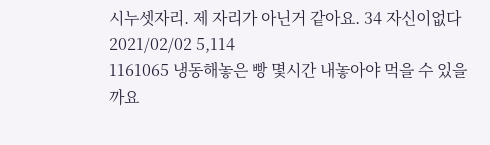시누셋자리. 제 자리가 아닌거 같아요. 34 자신이없다 2021/02/02 5,114
1161065 냉동해놓은 빵 몇시간 내놓아야 먹을 수 있을까요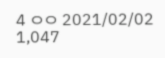4 ㅇㅇ 2021/02/02 1,047